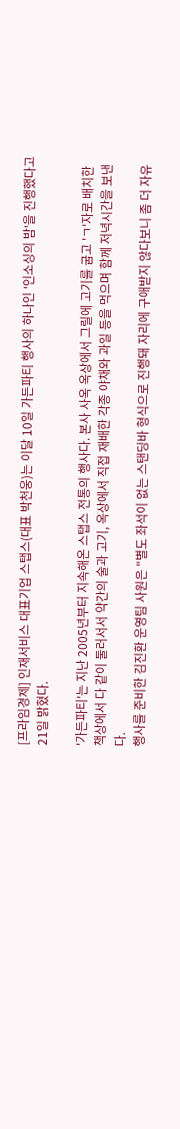[프라임경제] 인재서비스 대표기업 스탭스(대표 박천웅)는 이달 10일 가든파티 행사의 하나인 '인소싱의 밤'을 진행했다고 21일 밝혔다.

'가든파티'는 지난 2005년부터 지속해온 스탭스 전통의 행사다. 본사 사옥 옥상에서 그릴에 고기를 굽고 'ㄱ'자로 배치한 책상에서 다 같이 둘러서서 약간의 술과 고기, 옥상에서 직접 재배한 각종 야채와 과일 등을 먹으며 함께 저녁시간을 보낸다.
행사를 준비한 김진환 운영팀 사원은 "별도 좌석이 없는 스탠딩바 형식으로 진행돼 자리에 구애받지 않다보니 좀 더 자유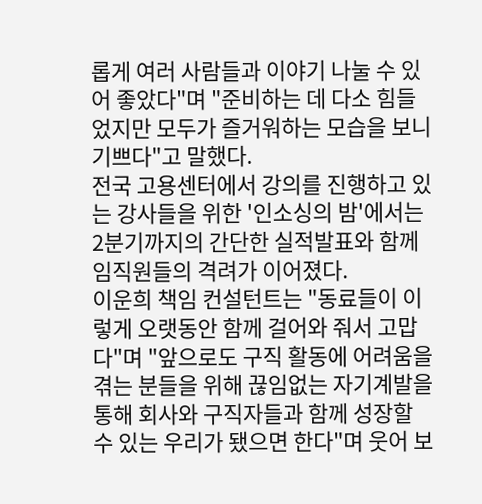롭게 여러 사람들과 이야기 나눌 수 있어 좋았다"며 "준비하는 데 다소 힘들었지만 모두가 즐거워하는 모습을 보니 기쁘다"고 말했다.
전국 고용센터에서 강의를 진행하고 있는 강사들을 위한 '인소싱의 밤'에서는 2분기까지의 간단한 실적발표와 함께 임직원들의 격려가 이어졌다.
이운희 책임 컨설턴트는 "동료들이 이렇게 오랫동안 함께 걸어와 줘서 고맙다"며 "앞으로도 구직 활동에 어려움을 겪는 분들을 위해 끊임없는 자기계발을 통해 회사와 구직자들과 함께 성장할 수 있는 우리가 됐으면 한다"며 웃어 보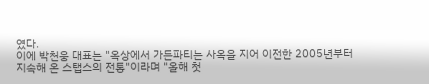였다.
이에 박천웅 대표는 "옥상에서 가든파티는 사옥을 지어 이전한 2005년부터 지속해 온 스탭스의 전통"이라며 "올해 첫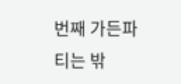번째 가든파티는 밖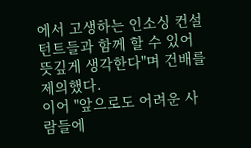에서 고생하는 인소싱 컨설턴트들과 함께 할 수 있어 뜻깊게 생각한다"며 건배를 제의했다.
이어 "앞으로도 어려운 사람들에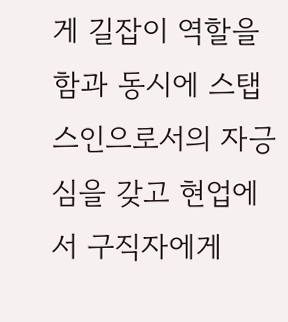게 길잡이 역할을 함과 동시에 스탭스인으로서의 자긍심을 갖고 현업에서 구직자에게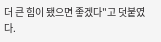더 큰 힘이 됐으면 좋겠다"고 덧붙였다.